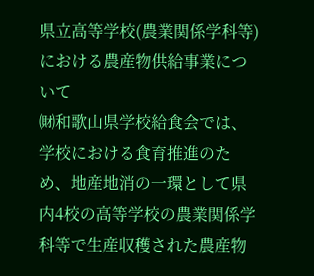県立高等学校(農業関係学科等)における農産物供給事業について
㈶和歌山県学校給食会では、学校における食育推進のため、地産地消の一環として県内4校の高等学校の農業関係学科等で生産収穫された農産物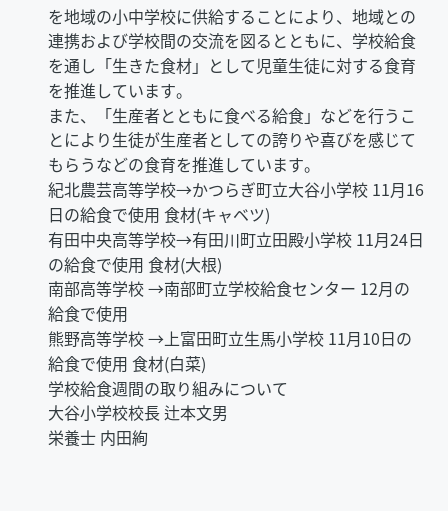を地域の小中学校に供給することにより、地域との連携および学校間の交流を図るとともに、学校給食を通し「生きた食材」として児童生徒に対する食育を推進しています。
また、「生産者とともに食べる給食」などを行うことにより生徒が生産者としての誇りや喜びを感じてもらうなどの食育を推進しています。
紀北農芸高等学校→かつらぎ町立大谷小学校 11月16日の給食で使用 食材(キャベツ)
有田中央高等学校→有田川町立田殿小学校 11月24日の給食で使用 食材(大根)
南部高等学校 →南部町立学校給食センター 12月の給食で使用
熊野高等学校 →上富田町立生馬小学校 11月10日の給食で使用 食材(白菜)
学校給食週間の取り組みについて
大谷小学校校長 辻本文男
栄養士 内田絢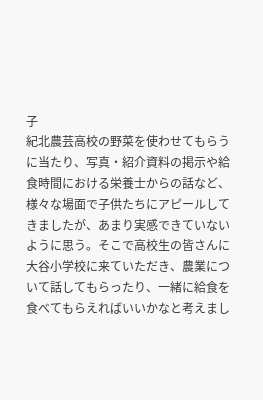子
紀北農芸高校の野菜を使わせてもらうに当たり、写真・紹介資料の掲示や給食時間における栄養士からの話など、様々な場面で子供たちにアピールしてきましたが、あまり実感できていないように思う。そこで高校生の皆さんに大谷小学校に来ていただき、農業について話してもらったり、一緒に給食を食べてもらえればいいかなと考えまし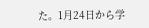た。1月24日から学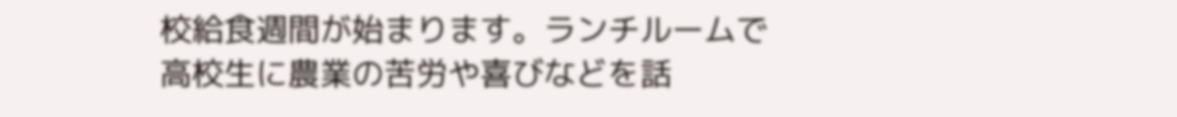校給食週間が始まります。ランチルームで高校生に農業の苦労や喜びなどを話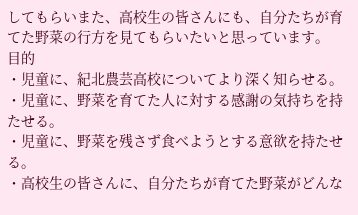してもらいまた、高校生の皆さんにも、自分たちが育てた野菜の行方を見てもらいたいと思っています。
目的
・児童に、紀北農芸高校についてより深く知らせる。
・児童に、野菜を育てた人に対する感謝の気持ちを持たせる。
・児童に、野菜を残さず食べようとする意欲を持たせる。
・高校生の皆さんに、自分たちが育てた野菜がどんな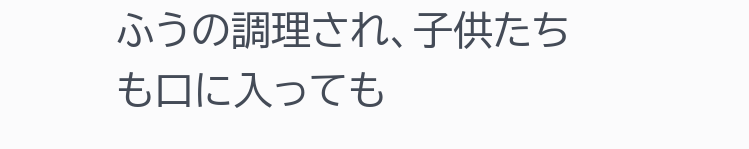ふうの調理され、子供たちも口に入っても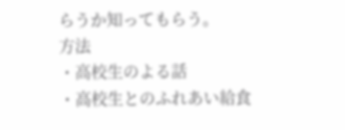らうか知ってもらう。
方法
・高校生のよる話
・高校生とのふれあい給食